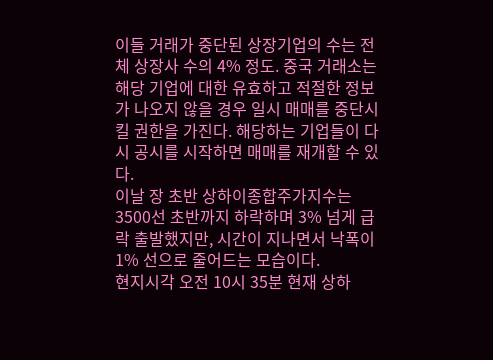이들 거래가 중단된 상장기업의 수는 전체 상장사 수의 4% 정도. 중국 거래소는 해당 기업에 대한 유효하고 적절한 정보가 나오지 않을 경우 일시 매매를 중단시킬 권한을 가진다. 해당하는 기업들이 다시 공시를 시작하면 매매를 재개할 수 있다.
이날 장 초반 상하이종합주가지수는 3500선 초반까지 하락하며 3% 넘게 급락 출발했지만, 시간이 지나면서 낙폭이 1% 선으로 줄어드는 모습이다.
현지시각 오전 10시 35분 현재 상하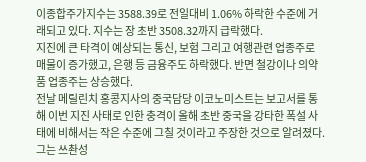이종합주가지수는 3588.39로 전일대비 1.06% 하락한 수준에 거래되고 있다. 지수는 장 초반 3508.32까지 급락했다.
지진에 큰 타격이 예상되는 통신, 보험 그리고 여행관련 업종주로 매물이 증가했고, 은행 등 금융주도 하락했다. 반면 철강이나 의약품 업종주는 상승했다.
전날 메릴린치 홍콩지사의 중국담당 이코노미스트는 보고서를 통해 이번 지진 사태로 인한 충격이 올해 초반 중국을 강타한 폭설 사태에 비해서는 작은 수준에 그칠 것이라고 주장한 것으로 알려졌다.
그는 쓰촨성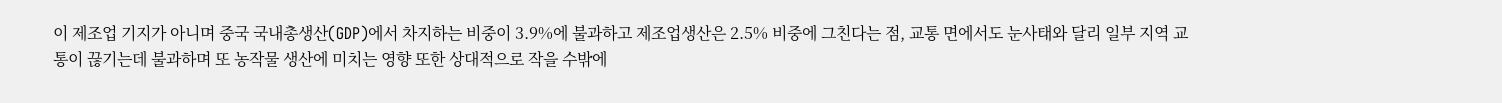이 제조업 기지가 아니며 중국 국내총생산(GDP)에서 차지하는 비중이 3.9%에 불과하고 제조업생산은 2.5% 비중에 그친다는 점, 교통 면에서도 눈사태와 달리 일부 지역 교통이 끊기는데 불과하며 또 농작물 생산에 미치는 영향 또한 상대적으로 작을 수밖에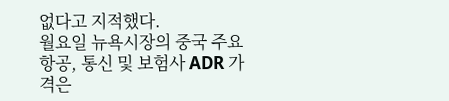없다고 지적했다.
월요일 뉴욕시장의 중국 주요항공, 통신 및 보험사 ADR 가격은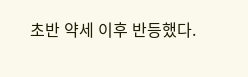초반 약세 이후 반등했다.